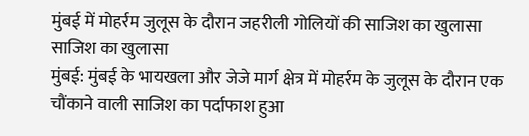मुंबई में मोहर्रम जुलूस के दौरान जहरीली गोलियों की साजिश का खुलासा
साजिश का खुलासा
मुंबई: मुंबई के भायखला और जेजे मार्ग क्षेत्र में मोहर्रम के जुलूस के दौरान एक चौंकाने वाली साजिश का पर्दाफाश हुआ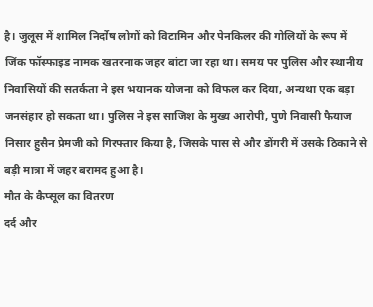है। जुलूस में शामिल निर्दोष लोगों को विटामिन और पेनकिलर की गोलियों के रूप में जिंक फॉस्फाइड नामक खतरनाक जहर बांटा जा रहा था। समय पर पुलिस और स्थानीय निवासियों की सतर्कता ने इस भयानक योजना को विफल कर दिया, अन्यथा एक बड़ा जनसंहार हो सकता था। पुलिस ने इस साजिश के मुख्य आरोपी, पुणे निवासी फैयाज निसार हुसैन प्रेमजी को गिरफ्तार किया है, जिसके पास से और डोंगरी में उसके ठिकाने से बड़ी मात्रा में जहर बरामद हुआ है।
मौत के कैप्सूल का वितरण
दर्द और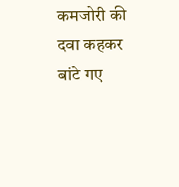कमजोरी की दवा कहकर बांटे गए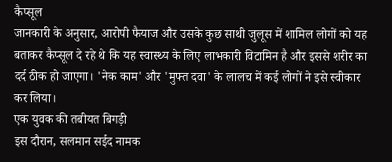कैप्सूल
जानकारी के अनुसार, आरोपी फैयाज और उसके कुछ साथी जुलूस में शामिल लोगों को यह बताकर कैप्सूल दे रहे थे कि यह स्वास्थ्य के लिए लाभकारी विटामिन है और इससे शरीर का दर्द ठीक हो जाएगा। 'नेक काम' और 'मुफ्त दवा' के लालच में कई लोगों ने इसे स्वीकार कर लिया।
एक युवक की तबीयत बिगड़ी
इस दौरान, सलमान सईद नामक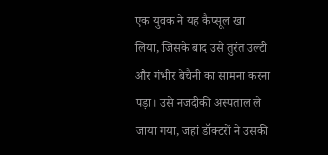एक युवक ने यह कैप्सूल खा लिया, जिसके बाद उसे तुरंत उल्टी और गंभीर बेचैनी का सामना करना पड़ा। उसे नजदीकी अस्पताल ले जाया गया, जहां डॉक्टरों ने उसकी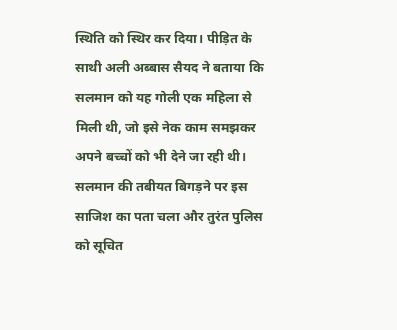स्थिति को स्थिर कर दिया। पीड़ित के साथी अली अब्बास सैयद ने बताया कि सलमान को यह गोली एक महिला से मिली थी, जो इसे नेक काम समझकर अपने बच्चों को भी देने जा रही थी। सलमान की तबीयत बिगड़ने पर इस साजिश का पता चला और तुरंत पुलिस को सूचित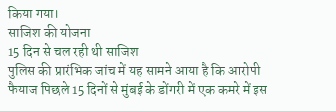किया गया।
साजिश की योजना
15 दिन से चल रही थी साजिश
पुलिस की प्रारंभिक जांच में यह सामने आया है कि आरोपी फैयाज पिछले 15 दिनों से मुंबई के डोंगरी में एक कमरे में इस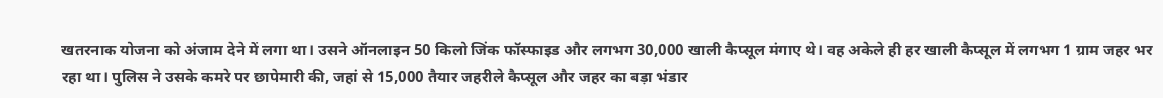खतरनाक योजना को अंजाम देने में लगा था। उसने ऑनलाइन 50 किलो जिंक फॉस्फाइड और लगभग 30,000 खाली कैप्सूल मंगाए थे। वह अकेले ही हर खाली कैप्सूल में लगभग 1 ग्राम जहर भर रहा था। पुलिस ने उसके कमरे पर छापेमारी की, जहां से 15,000 तैयार जहरीले कैप्सूल और जहर का बड़ा भंडार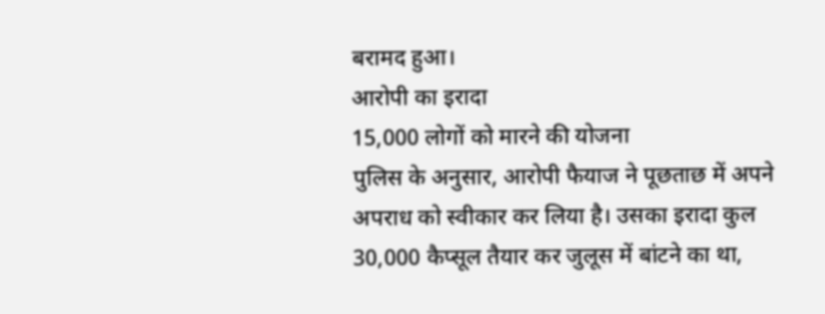बरामद हुआ।
आरोपी का इरादा
15,000 लोगों को मारने की योजना
पुलिस के अनुसार, आरोपी फैयाज ने पूछताछ में अपने अपराध को स्वीकार कर लिया है। उसका इरादा कुल 30,000 कैप्सूल तैयार कर जुलूस में बांटने का था,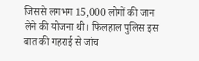जिससे लगभग 15,000 लोगों की जान लेने की योजना थी। फिलहाल पुलिस इस बात की गहराई से जांच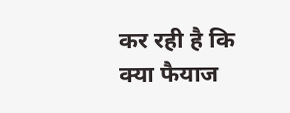कर रही है कि क्या फैयाज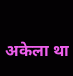अकेला था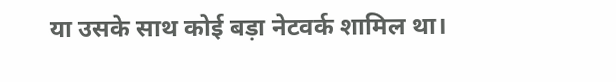या उसके साथ कोई बड़ा नेटवर्क शामिल था।